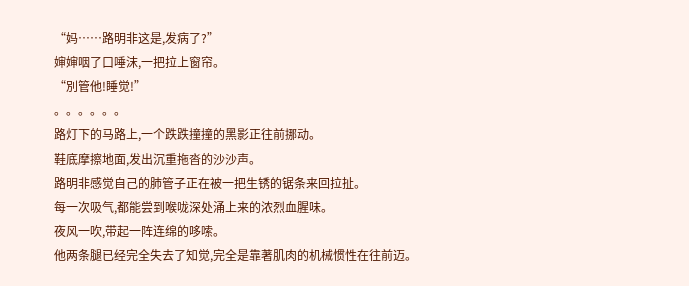“妈……路明非这是,发病了?”
婶婶咽了口唾沫,一把拉上窗帘。
“別管他!睡觉!”
。。。。。。
路灯下的马路上,一个跌跌撞撞的黑影正往前挪动。
鞋底摩擦地面,发出沉重拖沓的沙沙声。
路明非感觉自己的肺管子正在被一把生锈的锯条来回拉扯。
每一次吸气,都能尝到喉咙深处涌上来的浓烈血腥味。
夜风一吹,带起一阵连绵的哆嗦。
他两条腿已经完全失去了知觉,完全是靠著肌肉的机械惯性在往前迈。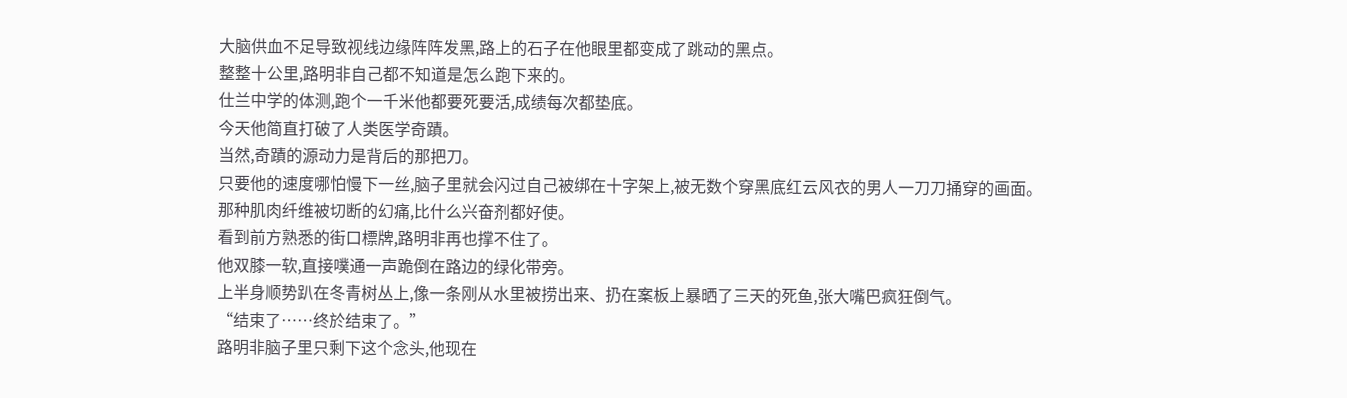大脑供血不足导致视线边缘阵阵发黑,路上的石子在他眼里都变成了跳动的黑点。
整整十公里,路明非自己都不知道是怎么跑下来的。
仕兰中学的体测,跑个一千米他都要死要活,成绩每次都垫底。
今天他简直打破了人类医学奇蹟。
当然,奇蹟的源动力是背后的那把刀。
只要他的速度哪怕慢下一丝,脑子里就会闪过自己被绑在十字架上,被无数个穿黑底红云风衣的男人一刀刀捅穿的画面。
那种肌肉纤维被切断的幻痛,比什么兴奋剂都好使。
看到前方熟悉的街口標牌,路明非再也撑不住了。
他双膝一软,直接噗通一声跪倒在路边的绿化带旁。
上半身顺势趴在冬青树丛上,像一条刚从水里被捞出来、扔在案板上暴晒了三天的死鱼,张大嘴巴疯狂倒气。
“结束了……终於结束了。”
路明非脑子里只剩下这个念头,他现在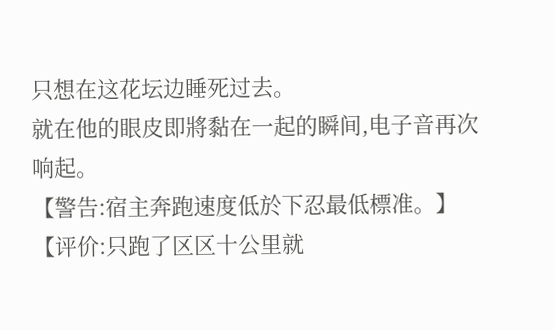只想在这花坛边睡死过去。
就在他的眼皮即將黏在一起的瞬间,电子音再次响起。
【警告:宿主奔跑速度低於下忍最低標准。】
【评价:只跑了区区十公里就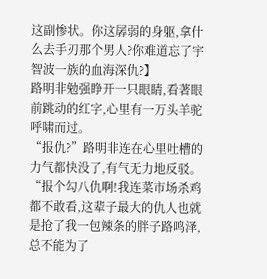这副惨状。你这孱弱的身躯,拿什么去手刃那个男人?你难道忘了宇智波一族的血海深仇?】
路明非勉强睁开一只眼睛,看著眼前跳动的红字,心里有一万头羊驼呼啸而过。
“报仇?”路明非连在心里吐槽的力气都快没了,有气无力地反驳。
“报个勾八仇啊!我连菜市场杀鸡都不敢看,这辈子最大的仇人也就是抢了我一包辣条的胖子路鸣泽,总不能为了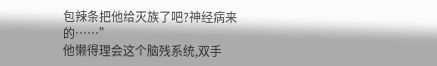包辣条把他给灭族了吧?神经病来的……”
他懒得理会这个脑残系统,双手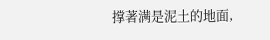撑著满是泥土的地面,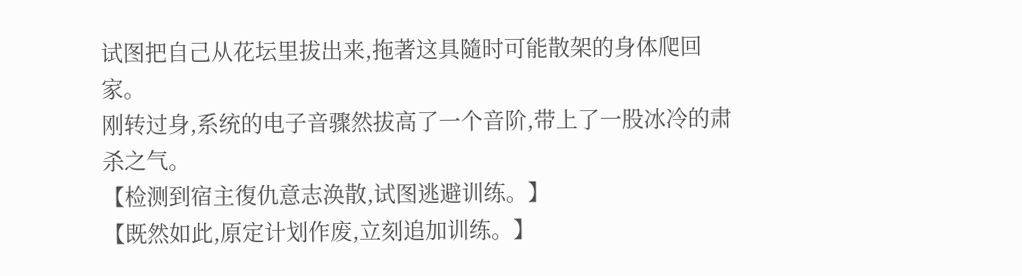试图把自己从花坛里拔出来,拖著这具隨时可能散架的身体爬回家。
刚转过身,系统的电子音骤然拔高了一个音阶,带上了一股冰冷的肃杀之气。
【检测到宿主復仇意志涣散,试图逃避训练。】
【既然如此,原定计划作废,立刻追加训练。】